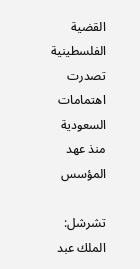القضية الفلسطينية تصدرت اهتمامات السعودية منذ عهد المؤسس

تشرشل: الملك عبد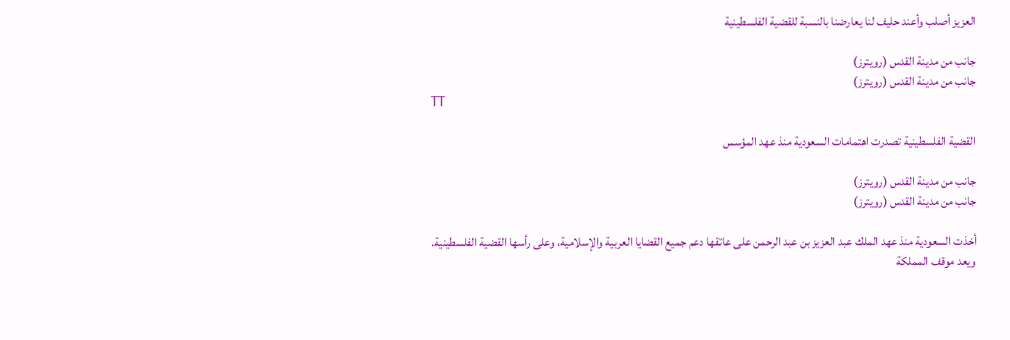العزيز أصلب وأعند حليف لنا يعارضنا بالنسبة للقضية الفلسطينية

جانب من مدينة القدس (رويترز)
جانب من مدينة القدس (رويترز)
TT

القضية الفلسطينية تصدرت اهتمامات السعودية منذ عهد المؤسس

جانب من مدينة القدس (رويترز)
جانب من مدينة القدس (رويترز)

أخذت السعودية منذ عهد الملك عبد العزيز بن عبد الرحمن على عاتقها دعم جميع القضايا العربية والإسلامية، وعلى رأسها القضية الفلسطينية.
ويعد موقف المملكة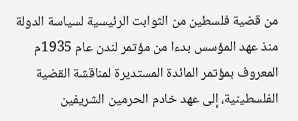من قضية فلسطين من الثوابت الرئيسية لسياسة الدولة منذ عهد المؤسس بدءا من مؤتمر لندن عام 1935م المعروف بمؤتمر المائدة المستديرة لمناقشة القضية الفلسطينية، إلى عهد خادم الحرمين الشريفين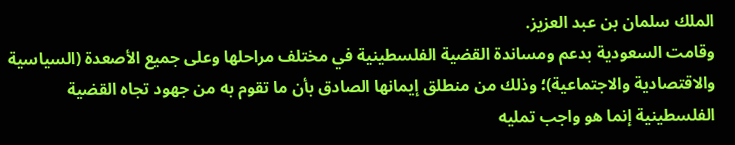الملك سلمان بن عبد العزيز.
وقامت السعودية بدعم ومساندة القضية الفلسطينية في مختلف مراحلها وعلى جميع الأصعدة (السياسية والاقتصادية والاجتماعية)؛ وذلك من منطلق إيمانها الصادق بأن ما تقوم به من جهود تجاه القضية الفلسطينية إنما هو واجب تمليه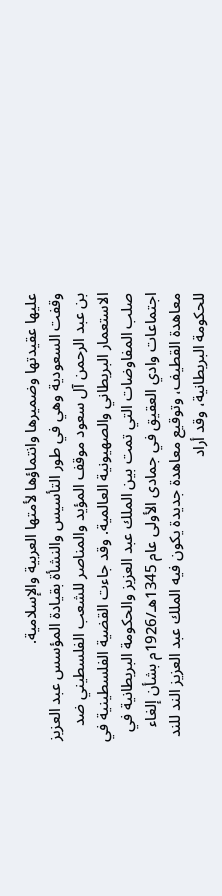عليها عقيدتها وضميرها وانتماؤها لأمتها العربية والإسلامية.
وقفت السعودية وهي في طور التأسيس والنشأة بقيادة المؤسس عبد العزيز بن عبد الرحمن آل سعود موقف المؤيد والمناصر للشعب الفلسطيني ضد الاستعمار البريطاني والصهيونية العالمية. وقد جاءت القضية الفلسطينية في صلب المفاوضات التي تمت بين الملك عبد العزيز والحكومة البريطانية في اجتماعات وادي العقيق في جمادى الأولى عام 1345هـ/1926م بشأن إلغاء معاهدة القطيف، وتوقيع معاهدة جديدة يكون فيه الملك عبد العزيز الند للند للحكومة البريطانية، وقد أراد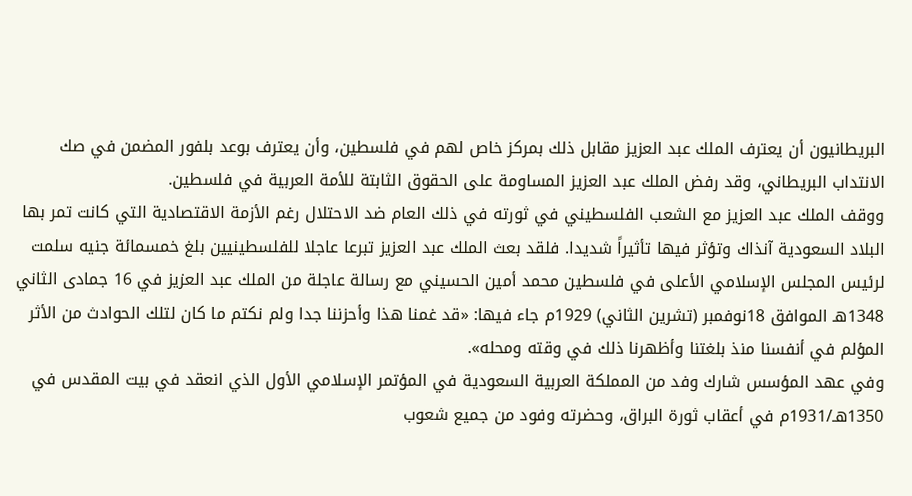البريطانيون أن يعترف الملك عبد العزيز مقابل ذلك بمركز خاص لهم في فلسطين، وأن يعترف بوعد بلفور المضمن في صك الانتداب البريطاني، وقد رفض الملك عبد العزيز المساومة على الحقوق الثابتة للأمة العربية في فلسطين.
ووقف الملك عبد العزيز مع الشعب الفلسطيني في ثورته في ذلك العام ضد الاحتلال رغم الأزمة الاقتصادية التي كانت تمر بها البلاد السعودية آنذاك وتؤثر فيها تأثيراً شديدا. فلقد بعث الملك عبد العزيز تبرعا عاجلا للفلسطينيين بلغ خمسمائة جنيه سلمت لرئيس المجلس الإسلامي الأعلى في فلسطين محمد أمين الحسيني مع رسالة عاجلة من الملك عبد العزيز في 16 جمادى الثاني 1348هـ الموافق 18نوفمبر (تشرين الثاني) 1929م جاء فيها: «قد غمنا هذا وأحزننا جدا ولم نكتم ما كان لتلك الحوادث من الأثر المؤلم في أنفسنا منذ بلغتنا وأظهرنا ذلك في وقته ومحله».
وفي عهد المؤسس شارك وفد من المملكة العربية السعودية في المؤتمر الإسلامي الأول الذي انعقد في بيت المقدس في 1350هـ/1931م في أعقاب ثورة البراق، وحضرته وفود من جميع شعوب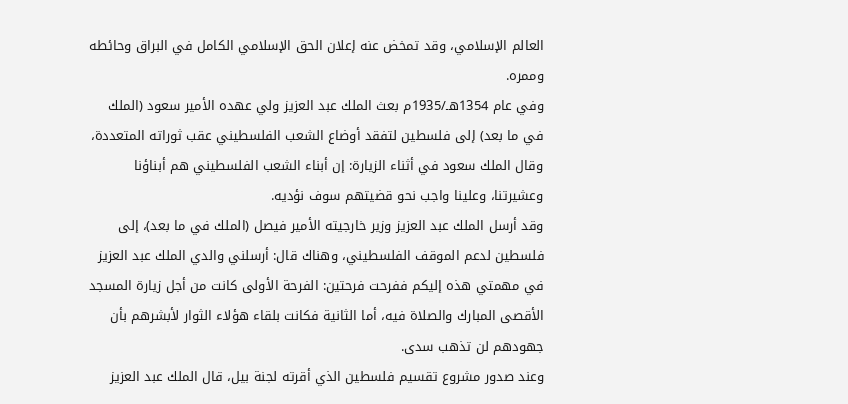العالم الإسلامي، وقد تمخض عنه إعلان الحق الإسلامي الكامل في البراق وحائطه وممره.
وفي عام 1354هـ/1935م بعث الملك عبد العزيز ولي عهده الأمير سعود (الملك في ما بعد) إلى فلسطين لتفقد أوضاع الشعب الفلسطيني عقب ثوراته المتعددة، وقال الملك سعود في أثناء الزيارة: إن أبناء الشعب الفلسطيني هم أبناؤنا وعشيرتنا، وعلينا واجب نحو قضيتهم سوف نؤديه.
وقد أرسل الملك عبد العزيز وزير خارجيته الأمير فيصل (الملك في ما بعد)، إلى فلسطين لدعم الموقف الفلسطيني، وهناك قال: أرسلني والدي الملك عبد العزيز في مهمتي هذه إليكم ففرحت فرحتين: الفرحة الأولى كانت من أجل زيارة المسجد الأقصى المبارك والصلاة فيه، أما الثانية فكانت بلقاء هؤلاء الثوار لأبشرهم بأن جهودهم لن تذهب سدى.
وعند صدور مشروع تقسيم فلسطين الذي أقرته لجنة بيل، قال الملك عبد العزيز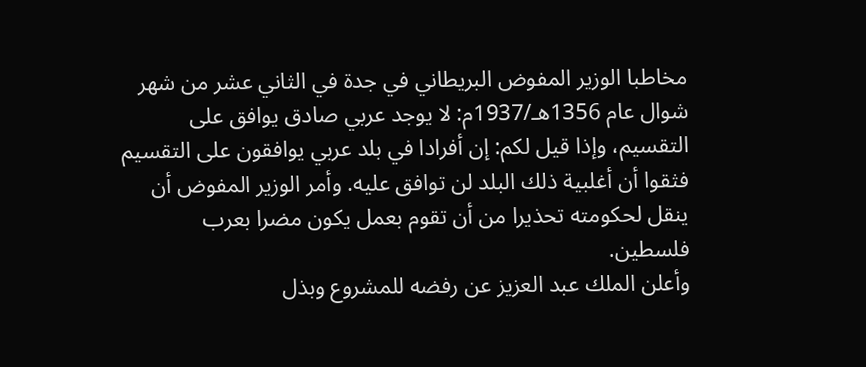مخاطبا الوزير المفوض البريطاني في جدة في الثاني عشر من شهر شوال عام 1356هـ/1937م: لا يوجد عربي صادق يوافق على التقسيم، وإذا قيل لكم: إن أفرادا في بلد عربي يوافقون على التقسيم فثقوا أن أغلبية ذلك البلد لن توافق عليه. وأمر الوزير المفوض أن ينقل لحكومته تحذيرا من أن تقوم بعمل يكون مضرا بعرب فلسطين.
وأعلن الملك عبد العزيز عن رفضه للمشروع وبذل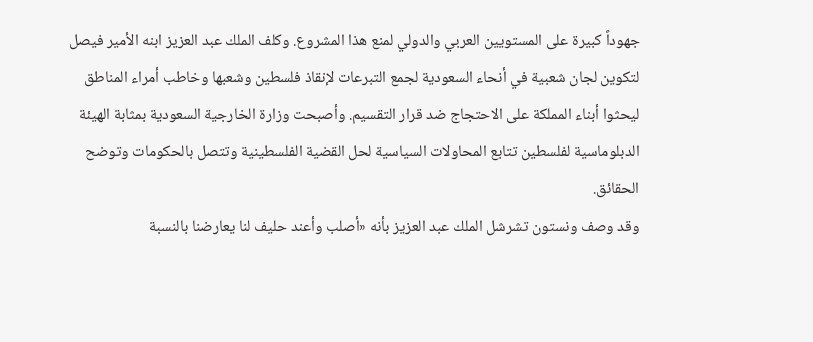جهوداً كبيرة على المستويين العربي والدولي لمنع هذا المشروع. وكلف الملك عبد العزيز ابنه الأمير فيصل لتكوين لجان شعبية في أنحاء السعودية لجمع التبرعات لإنقاذ فلسطين وشعبها وخاطب أمراء المناطق ليحثوا أبناء المملكة على الاحتجاج ضد قرار التقسيم. وأصبحت وزارة الخارجية السعودية بمثابة الهيئة الدبلوماسية لفلسطين تتابع المحاولات السياسية لحل القضية الفلسطينية وتتصل بالحكومات وتوضح الحقائق.
وقد وصف ونستون تشرشل الملك عبد العزيز بأنه «أصلب وأعند حليف لنا يعارضنا بالنسبة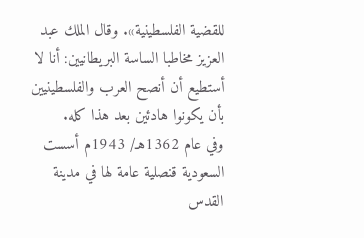للقضية الفلسطينية». وقال الملك عبد العزيز مخاطبا الساسة البريطانيين: أنا لا أستطيع أن أنصح العرب والفلسطينيين بأن يكونوا هادئين بعد هذا كله.
وفي عام 1362هـ/ 1943م أسست السعودية قنصلية عامة لها في مدينة القدس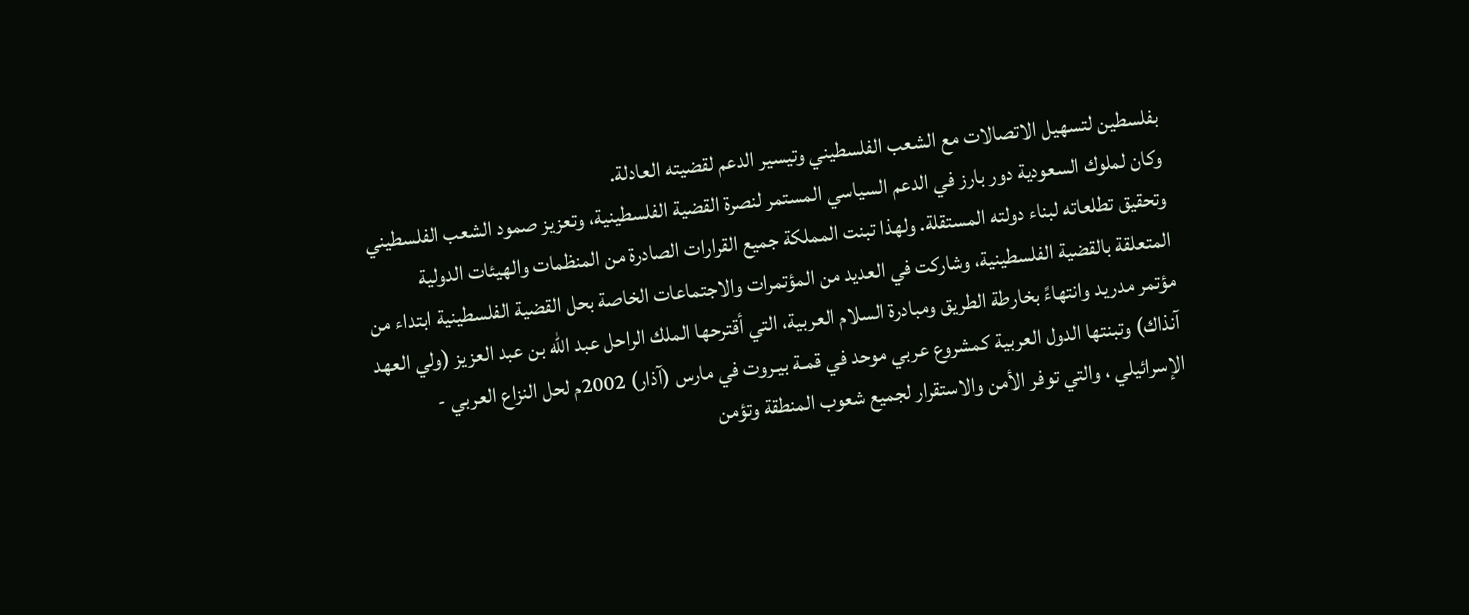بفلسطين لتسهيل الاتصالات مع الشعب الفلسطيني وتيسير الدعم لقضيته العادلة.
وكان لملوك السعودية دور بارز في الدعم السياسي المستمر لنصرة القضية الفلسطينية، وتعزيز صمود الشعب الفلسطيني وتحقيق تطلعاته لبناء دولته المستقلة. ولهذا تبنت المملكة جميع القرارات الصادرة من المنظمات والهيئات الدولية المتعلقة بالقضية الفلسطينية، وشاركت في العديد من المؤتمرات والاجتماعات الخاصة بحل القضية الفلسطينية ابتداء من مؤتمر مدريد وانتهاءً بخارطة الطريق ومبادرة السلام العربية، التي أقترحها الملك الراحل عبد الله بن عبد العزيز (ولي العهد آنذاك) وتبنتها الدول العربية كمشروع عربي موحد في قمـة بيـروت في مارس (آذار) 2002م لحل النزاع العربي - الإسرائيلي ، والتي توفر الأمن والاستقرار لجميع شعوب المنطقة وتؤمن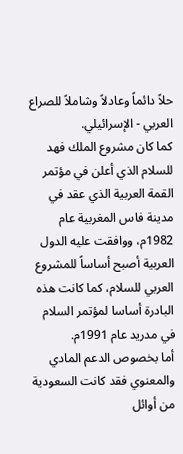حلاً دائماً وعادلاً وشاملاً للصراع العربي - الإسرائيلي.
كما كان مشروع الملك فهد للسلام الذي أعلن في مؤتمر القمة العربية الذي عقد في مدينة فاس المغربية عام 1982م، ووافقت عليه الدول العربية أصبح أساساً للمشروع العربي للسلام، كما كانت هذه البادرة أساسا لمؤتمر السلام في مدريد عام 1991م.
أما بخصوص الدعم المادي والمعنوي فقد كانت السعودية من أوائل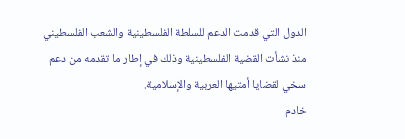الدول التي قدمت الدعم للسلطة الفلسطينية والشعب الفلسطيني منذ نشأت القضية الفلسطينية وذلك في إطار ما تقدمه من دعم سخي لقضايا أمتيها العربية والإسلامية.
خادم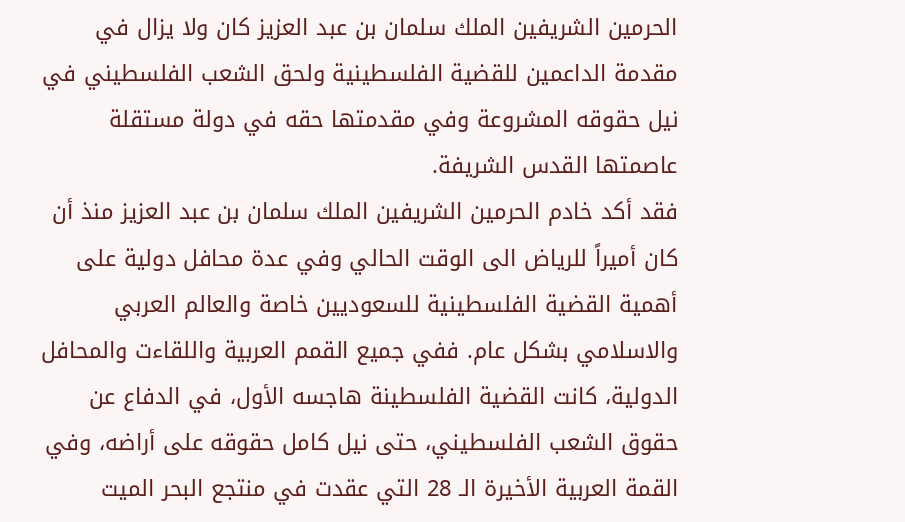الحرمين الشريفين الملك سلمان بن عبد العزيز كان ولا يزال في مقدمة الداعمين للقضية الفلسطينية ولحق الشعب الفلسطيني في نيل حقوقه المشروعة وفي مقدمتها حقه في دولة مستقلة عاصمتها القدس الشريفة.
فقد أكد خادم الحرمين الشريفين الملك سلمان بن عبد العزيز منذ أن كان أميراً للرياض الى الوقت الحالي وفي عدة محافل دولية على أهمية القضية الفلسطينية للسعوديين خاصة والعالم العربي والاسلامي بشكل عام. ففي جميع القمم العربية واللقاءت والمحافل الدولية، كانت القضية الفلسطينة هاجسه الأول، في الدفاع عن حقوق الشعب الفلسطيني، حتى نيل كامل حقوقه على أراضه، وفي القمة العربية الأخيرة الـ 28 التي عقدت في منتجع البحر الميت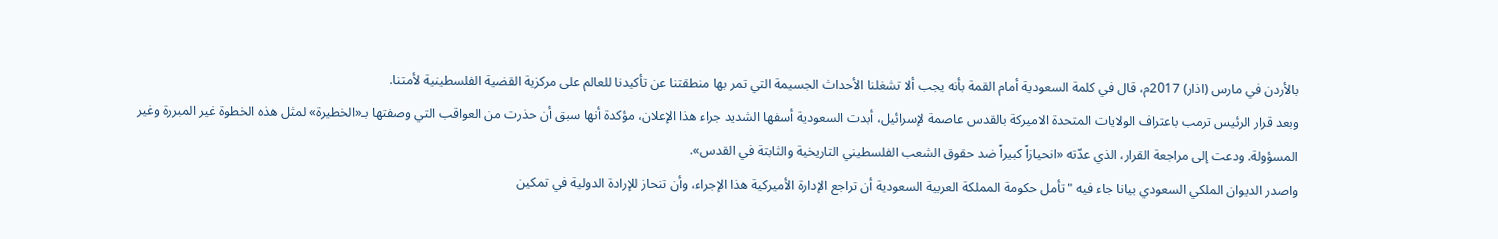بالأردن في مارس (اذار) 2017م، قال في كلمة السعودية أمام القمة بأنه يجب ألا تشغلنا الأحداث الجسيمة التي تمر بها منطقتنا عن تأكيدنا للعالم على مركزية القضية الفلسطينية لأمتنا.
وبعد قرار الرئيس ترمب باعتراف الولايات المتحدة الاميركة بالقدس عاصمة لإسرائيل، أبدت السعودية أسفها الشديد جراء هذا الإعلان، مؤكدة أنها سبق أن حذرت من العواقب التي وصفتها بـ«الخطيرة» لمثل هذه الخطوة غير المبررة وغير المسؤولة. ودعت إلى مراجعة القرار، الذي عدّته «انحيازاً كبيراً ضد حقوق الشعب الفلسطيني التاريخية والثابتة في القدس».
واصدر الديوان الملكي السعودي بيانا جاء فيه "تأمل حكومة المملكة العربية السعودية أن تراجع الإدارة الأميركية هذا الإجراء، وأن تنحاز للإرادة الدولية في تمكين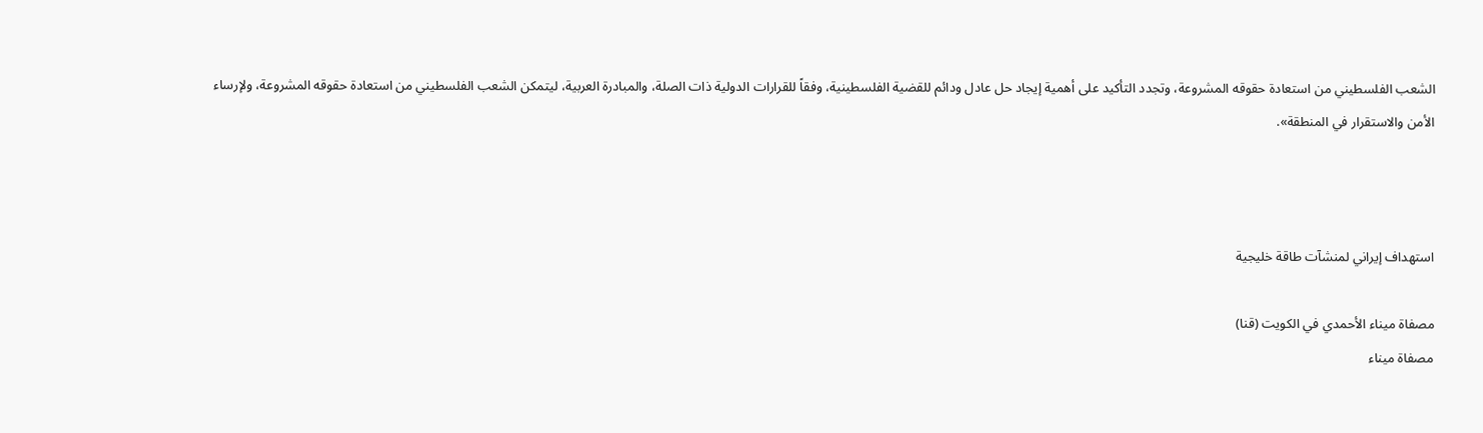الشعب الفلسطيني من استعادة حقوقه المشروعة، وتجدد التأكيد على أهمية إيجاد حل عادل ودائم للقضية الفلسطينية، وفقاً للقرارات الدولية ذات الصلة، والمبادرة العربية، ليتمكن الشعب الفلسطيني من استعادة حقوقه المشروعة، ولإرساء الأمن والاستقرار في المنطقة».



استهداف إيراني لمنشآت طاقة خليجية

مصفاة ميناء الأحمدي في الكويت (قنا)
مصفاة ميناء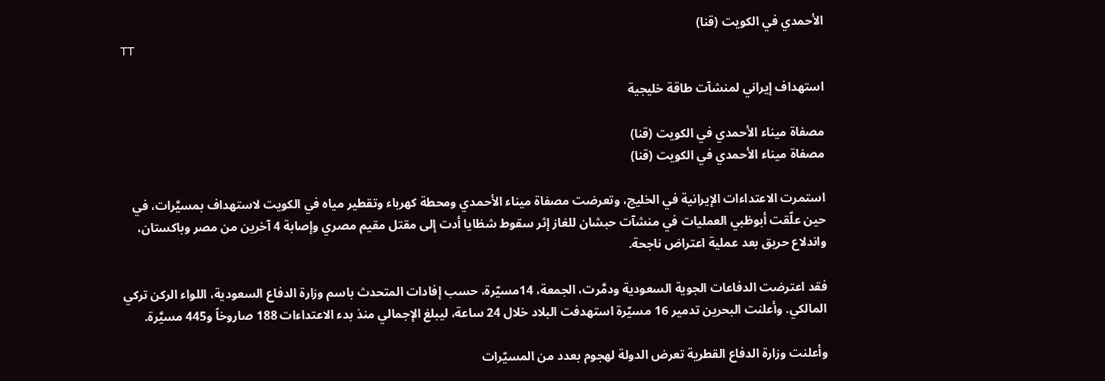الأحمدي في الكويت (قنا)
TT

استهداف إيراني لمنشآت طاقة خليجية

مصفاة ميناء الأحمدي في الكويت (قنا)
مصفاة ميناء الأحمدي في الكويت (قنا)

استمرت الاعتداءات الإيرانية في الخليج، وتعرضت مصفاة ميناء الأحمدي ومحطة كهرباء وتقطير مياه في الكويت لاستهداف بمسيَّرات، في حين علّقت أبوظبي العمليات في منشآت حبشان للغاز إثر سقوط شظايا أدت إلى مقتل مقيم مصري وإصابة 4 آخرين من مصر وباكستان، واندلاع حريق بعد عملية اعتراض ناجحة.

فقد اعترضت الدفاعات الجوية السعودية ودمَّرت، الجمعة، 14مسيّرة، حسب إفادات المتحدث باسم وزارة الدفاع السعودية، اللواء الركن تركي المالكي. وأعلنت البحرين تدمير 16 مسيّرة استهدفت البلاد خلال 24 ساعة، ليبلغ الإجمالي منذ بدء الاعتداءات 188 صاروخاً و445 مسيَّرة.

وأعلنت وزارة الدفاع القطرية تعرض الدولة لهجوم بعدد من المسيّرات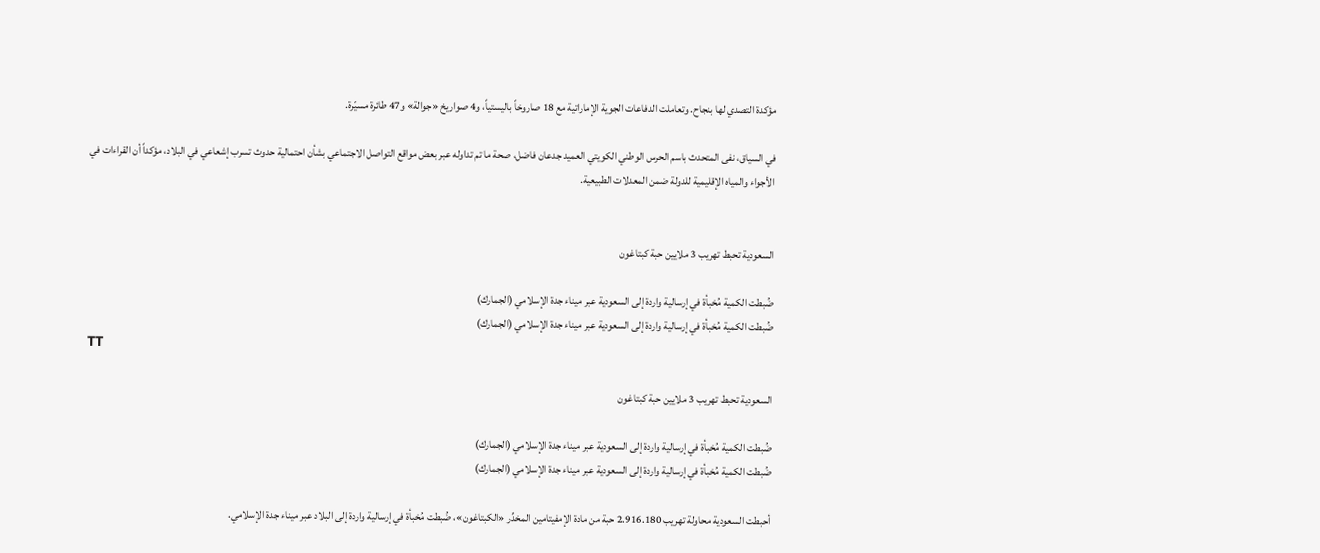مؤكدة التصدي لها بنجاح. وتعاملت الدفاعات الجوية الإماراتية مع 18 صاروخاً باليستياً، و4 صواريخ «جوالة» و47 طائرة مسيّرة.

في السياق، نفى المتحدث باسم الحرس الوطني الكويتي العميد جدعان فاضل، صحة ما تم تداوله عبر بعض مواقع التواصل الاجتماعي بشأن احتمالية حدوث تسرب إشعاعي في البلاد، مؤكداً أن القراءات في الأجواء والمياه الإقليمية للدولة ضمن المعدلات الطبيعية.


السعودية تحبط تهريب 3 ملايين حبة كبتاغون

ضُبطت الكمية مُخبأة في إرسالية واردة إلى السعودية عبر ميناء جدة الإسلامي (الجمارك)
ضُبطت الكمية مُخبأة في إرسالية واردة إلى السعودية عبر ميناء جدة الإسلامي (الجمارك)
TT

السعودية تحبط تهريب 3 ملايين حبة كبتاغون

ضُبطت الكمية مُخبأة في إرسالية واردة إلى السعودية عبر ميناء جدة الإسلامي (الجمارك)
ضُبطت الكمية مُخبأة في إرسالية واردة إلى السعودية عبر ميناء جدة الإسلامي (الجمارك)

أحبطت السعودية محاولة تهريب 2.916.180 حبة من مادة الإمفيتامين المخدِّر «الكبتاغون»، ضُبطت مُخبأة في إرسالية واردة إلى البلاد عبر ميناء جدة الإسلامي.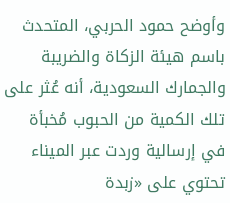وأوضح حمود الحربي، المتحدث باسم هيئة الزكاة والضريبة والجمارك السعودية، أنه عُثر على تلك الكمية من الحبوب مُخبأة في إرسالية وردت عبر الميناء تحتوي على «زبدة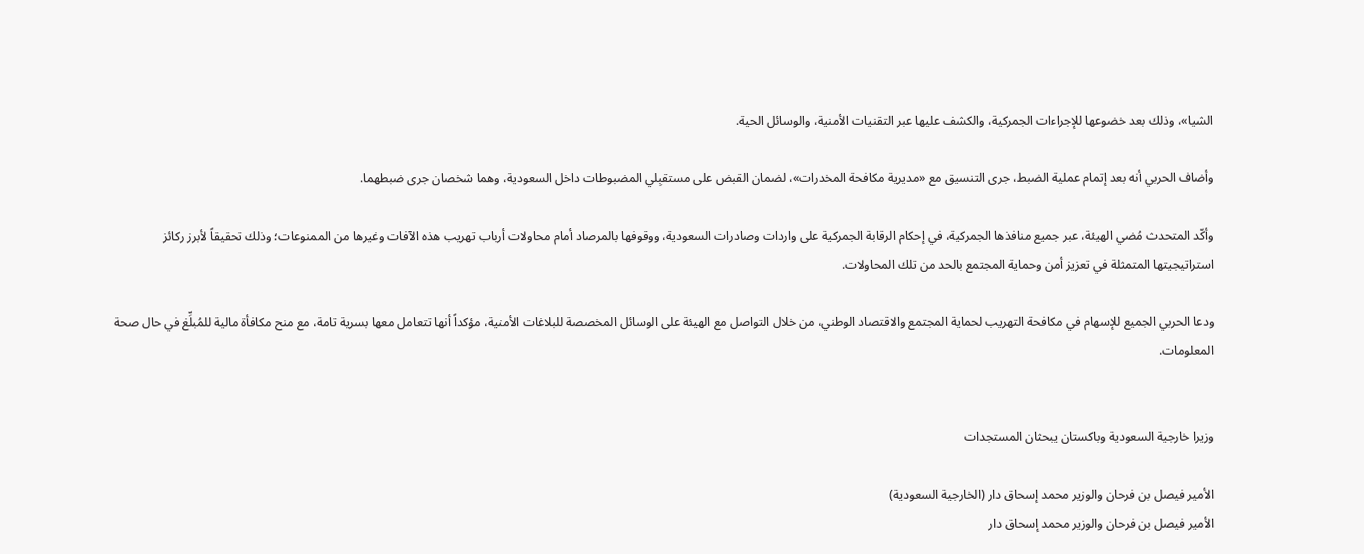الشيا»، وذلك بعد خضوعها للإجراءات الجمركية، والكشف عليها عبر التقنيات الأمنية، والوسائل الحية.

وأضاف الحربي أنه بعد إتمام عملية الضبط، جرى التنسيق مع «مديرية مكافحة المخدرات»، لضمان القبض على مستقبِلي المضبوطات داخل السعودية، وهما شخصان جرى ضبطهما.

وأكّد المتحدث مُضي الهيئة، عبر جميع منافذها الجمركية، في إحكام الرقابة الجمركية على واردات وصادرات السعودية، ووقوفها بالمرصاد أمام محاولات أرباب تهريب هذه الآفات وغيرها من الممنوعات؛ وذلك تحقيقاً لأبرز ركائز استراتيجيتها المتمثلة في تعزيز أمن وحماية المجتمع بالحد من تلك المحاولات.

ودعا الحربي الجميع للإسهام في مكافحة التهريب لحماية المجتمع والاقتصاد الوطني، من خلال التواصل مع الهيئة على الوسائل المخصصة للبلاغات الأمنية، مؤكداً أنها تتعامل معها بسرية تامة، مع منح مكافأة مالية للمُبلِّغ في حال صحة المعلومات.


وزيرا خارجية السعودية وباكستان يبحثان المستجدات

الأمير فيصل بن فرحان والوزير محمد إسحاق دار (الخارجية السعودية)
الأمير فيصل بن فرحان والوزير محمد إسحاق دار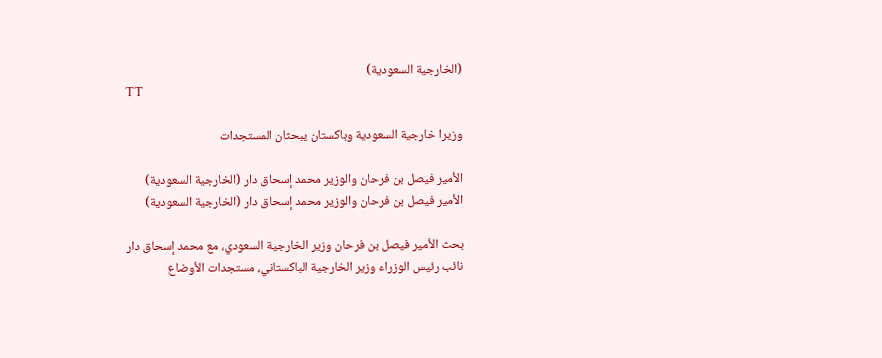(الخارجية السعودية)
TT

وزيرا خارجية السعودية وباكستان يبحثان المستجدات

الأمير فيصل بن فرحان والوزير محمد إسحاق دار (الخارجية السعودية)
الأمير فيصل بن فرحان والوزير محمد إسحاق دار (الخارجية السعودية)

بحث الأمير فيصل بن فرحان وزير الخارجية السعودي، مع محمد إسحاق دار نائب رئيس الوزراء وزير الخارجية الباكستاني، مستجدات الأوضاع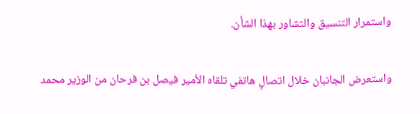واستمرار التنسيق والتشاور بهذا الشأن.

واستعرض الجانبان خلال اتصالٍ هاتفي تلقاه الأمير فيصل بن فرحان من الوزير محمد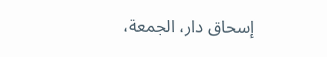إسحاق دار، الجمعة،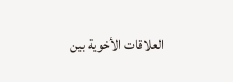العلاقات الأخوية بين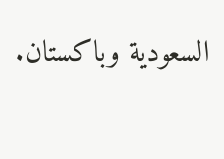السعودية وباكستان.